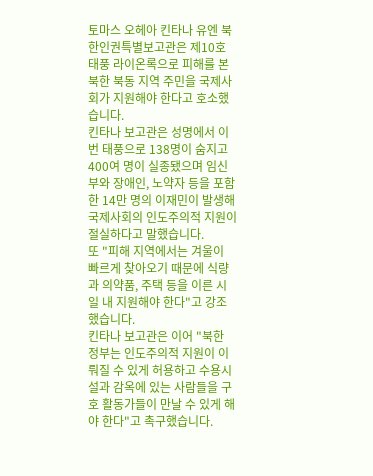토마스 오헤아 킨타나 유엔 북한인권특별보고관은 제10호 태풍 라이온록으로 피해를 본 북한 북동 지역 주민을 국제사회가 지원해야 한다고 호소했습니다.
킨타나 보고관은 성명에서 이번 태풍으로 138명이 숨지고 400여 명이 실종됐으며 임신부와 장애인, 노약자 등을 포함한 14만 명의 이재민이 발생해 국제사회의 인도주의적 지원이 절실하다고 말했습니다.
또 "피해 지역에서는 겨울이 빠르게 찾아오기 때문에 식량과 의약품, 주택 등을 이른 시일 내 지원해야 한다"고 강조했습니다.
킨타나 보고관은 이어 "북한 정부는 인도주의적 지원이 이뤄질 수 있게 허용하고 수용시설과 감옥에 있는 사람들을 구호 활동가들이 만날 수 있게 해야 한다"고 촉구했습니다.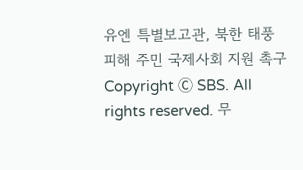유엔 특별보고관, 북한 태풍피해 주민 국제사회 지원 촉구
Copyright Ⓒ SBS. All rights reserved. 무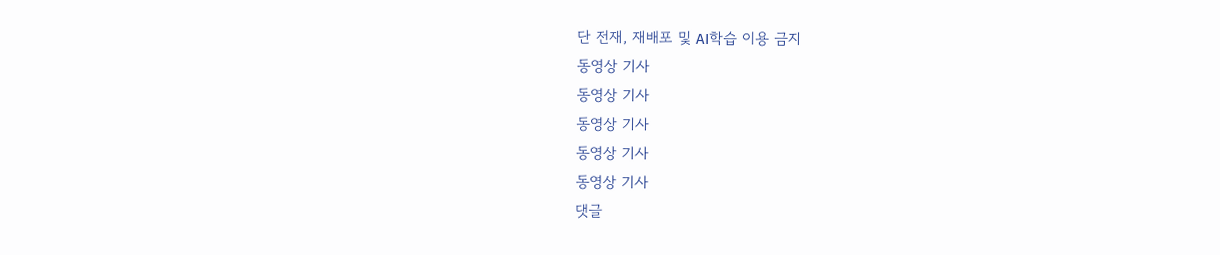단 전재, 재배포 및 AI학습 이용 금지
동영상 기사
동영상 기사
동영상 기사
동영상 기사
동영상 기사
댓글